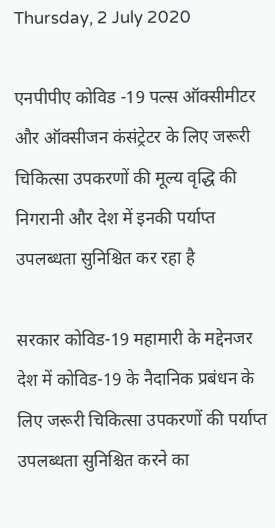Thursday, 2 July 2020

एनपीपीए कोविड -19 पल्स ऑक्सीमीटर और ऑक्सीजन कंसंट्रेटर के लिए जरूरी चिकित्सा उपकरणों की मूल्य वृद्धि की निगरानी और देश में इनकी पर्याप्त उपलब्धता सुनिश्चित कर रहा है

सरकार कोविड-19 महामारी के मद्देनजर देश में कोविड-19 के नैदानिक प्रबंधन के लिए जरूरी चिकित्सा उपकरणों की पर्याप्त उपलब्धता सुनिश्चित करने का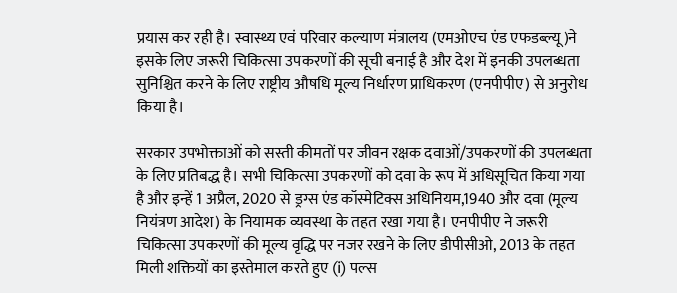प्रयास कर रही है। स्वास्थ्य एवं परिवार कल्याण मंत्रालय (एमओएच एंड एफडब्ल्यू)ने इसके लिए जरूरी चिकित्सा उपकरणों की सूची बनाई है और देश में इनकी उपलब्धता सुनिश्चित करने के लिए राष्ट्रीय औषधि मूल्य निर्धारण प्राधिकरण (एनपीपीए) से अनुरोध किया है।

सरकार उपभोक्ताओं को सस्ती कीमतों पर जीवन रक्षक दवाओं/उपकरणों की उपलब्धता के लिए प्रतिबद्ध है। सभी चिकित्सा उपकरणों को दवा के रूप में अधिसूचित किया गया है और इन्हें 1 अप्रैल, 2020 से ड्रग्स एंड कॉस्मेटिक्स अधिनियम,1940 और दवा (मूल्य नियंत्रण आदेश) के नियामक व्यवस्था के तहत रखा गया है। एनपीपीए ने जरूरी चिकित्सा उपकरणों की मूल्य वृद्धि पर नजर रखने के लिए डीपीसीओ, 2013 के तहत मिली शक्तियों का इस्तेमाल करते हुए (i) पल्स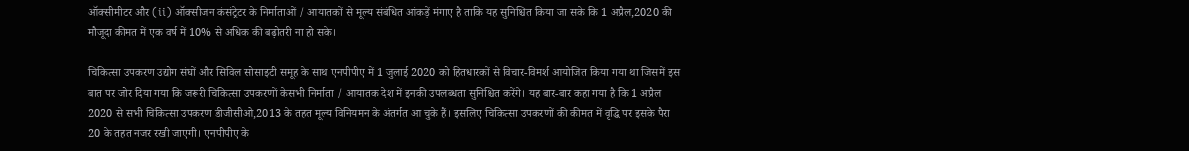ऑक्सीमीटर और (ii) ऑक्सीजन कंसंट्रेटर के निर्माताओं / आयातकों से मूल्य संबंधित आंकड़ें मंगाए है ताकि यह सुनिश्चित किया जा सके कि 1 अप्रैल,2020 की मौजूदा कीमत में एक वर्ष में 10% से अधिक की बढ़ोतरी ना हो सके।

चिकित्सा उपकरण उद्योग संघों और सिविल सोसाइटी समूह के साथ एनपीपीए में 1 जुलाई 2020 को हितधारकों से विचार-विमर्श आयोजित किया गया था जिसमें इस बात पर जोर दिया गया कि जरूरी चिकित्सा उपकरणों केसभी निर्माता / आयातक देश में इनकी उपलब्धता सुनिश्चित करेंगे। यह बार-बार कहा गया है कि 1 अप्रैल 2020 से सभी चिकित्सा उपकरण डीजीसीओ,2013 के तहत मूल्य विनियमन के अंतर्गत आ चुके हैं। इसलिए चिकित्सा उपकरणों की कीमत में वृद्धि पर इसके पैरा 20 के तहत नजर रखी जाएगी। एनपीपीए के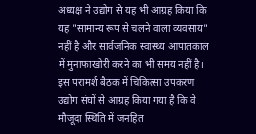अध्यक्ष ने उद्योग से यह भी आग्रह किया कि यह "सामान्य रूप से चलने वाला व्यवसाय" नहीं है और सार्वजनिक स्वास्थ्य आपातकाल में मुनाफाखोरी करने का भी समय नहीं है। इस परामर्श बैठक में चिकित्सा उपकरण उद्योग संघों से आग्रह किया गया है कि वे मौजूदा स्थिति में जनहित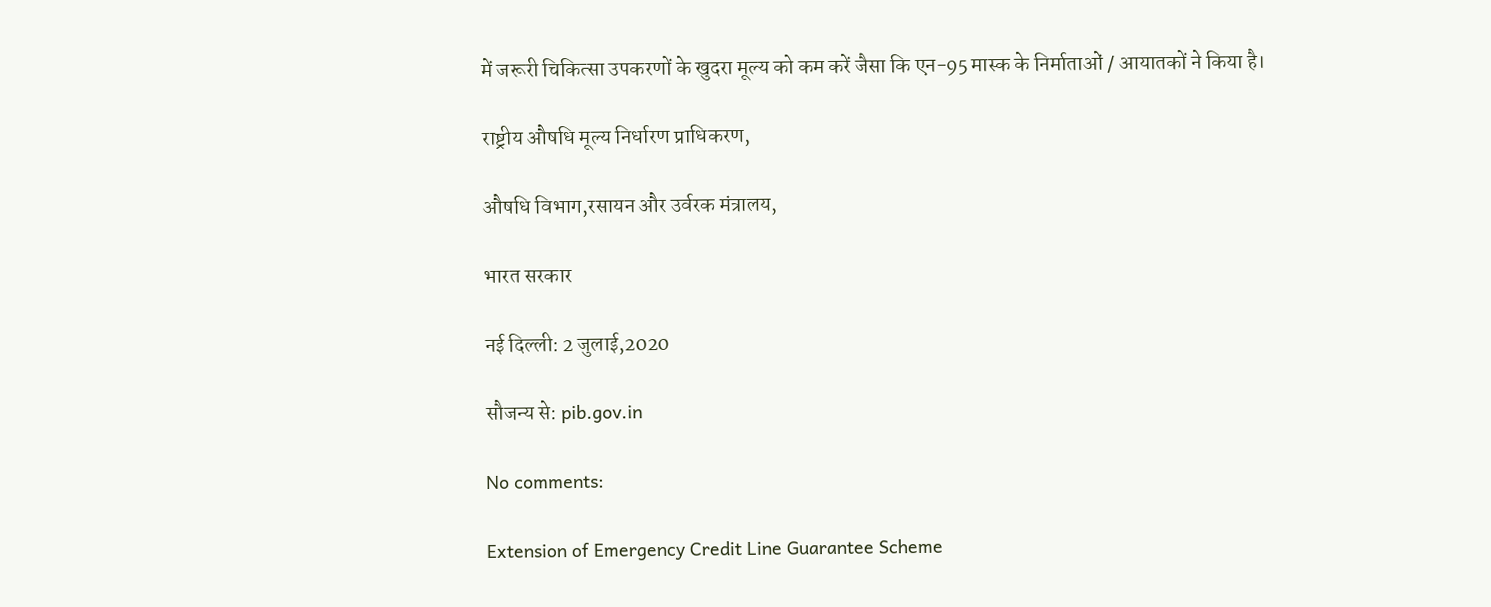में जरूरी चिकित्सा उपकरणों के खुदरा मूल्य को कम करें जैसा कि एन-95 मास्क के निर्माताओं / आयातकों ने किया है।

राष्ट्रीय औषधि मूल्य निर्धारण प्राधिकरण,

औषधि विभाग,रसायन और उर्वरक मंत्रालय,

भारत सरकार

नई दिल्ली: 2 जुलाई,2020

सौजन्य से: pib.gov.in

No comments:

Extension of Emergency Credit Line Guarantee Scheme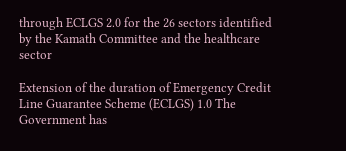through ECLGS 2.0 for the 26 sectors identified by the Kamath Committee and the healthcare sector

Extension of the duration of Emergency Credit Line Guarantee Scheme (ECLGS) 1.0 The Government has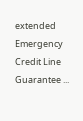extended Emergency Credit Line Guarantee ...